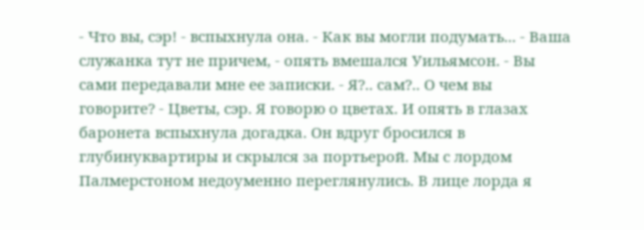- Что вы, сэр! - вспыхнула она. - Как вы могли подумать... - Ваша служанка тут не причем, - опять вмешался Уильямсон. - Вы сами передавали мне ее записки. - Я?.. сам?.. О чем вы говорите? - Цветы, сэр. Я говорю о цветах. И опять в глазах баронета вспыхнула догадка. Он вдруг бросился в глубинуквартиры и скрылся за портьерой. Мы с лордом Палмерстоном недоуменно переглянулись. В лице лорда я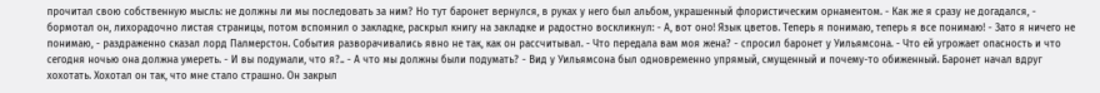прочитал свою собственную мысль: не должны ли мы последовать за ним? Но тут баронет вернулся, в руках у него был альбом, украшенный флористическим орнаментом. - Как же я сразу не догадался, - бормотал он, лихорадочно листая страницы, потом вспомнил о закладке, раскрыл книгу на закладке и радостно воскликнул: - А, вот оно! Язык цветов. Теперь я понимаю, теперь я все понимаю! - Зато я ничего не понимаю, - раздраженно сказал лорд Палмерстон. События разворачивались явно не так, как он рассчитывал. - Что передала вам моя жена? - спросил баронет у Уильямсона. - Что ей угрожает опасность и что сегодня ночью она должна умереть. - И вы подумали, что я?.. - А что мы должны были подумать? - Вид у Уильямсона был одновременно упрямый, смущенный и почему-то обиженный. Баронет начал вдруг хохотать. Хохотал он так, что мне стало страшно. Он закрыл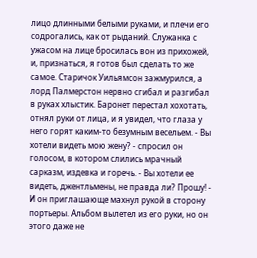лицо длинными белыми руками, и плечи его содрогались, как от рыданий. Служанка с ужасом на лице бросилась вон из прихожей, и, признаться, я готов был сделать то же самое. Старичок Уильямсон зажмурился, а лорд Палмерстон нервно сгибал и разгибал в руках хлыстик. Баронет перестал хохотать, отнял руки от лица, и я увидел, что глаза у него горят каким-то безумным весельем. - Вы хотели видеть мою жену? - спросил он голосом, в котором слились мрачный сарказм, издевка и горечь. - Вы хотели ее видеть, джентльмены, не правда ли? Прошу! - И он приглашающе махнул рукой в сторону портьеры. Альбом вылетел из его руки, но он этого даже не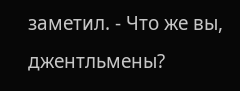заметил. - Что же вы, джентльмены?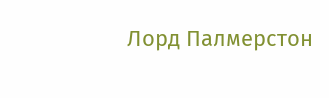Лорд Палмерстон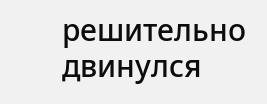решительно двинулся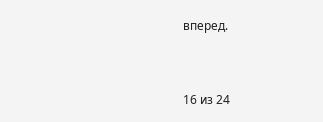вперед.


16 из 24